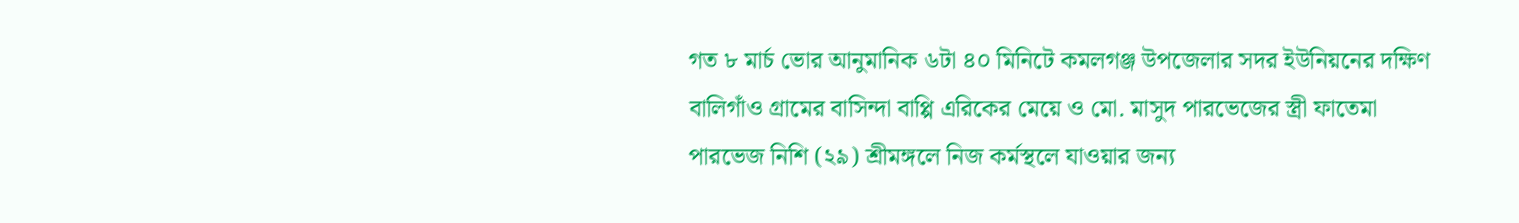গত ৮ মার্চ ভোর আনুমানিক ৬টা ৪০ মিনিটে কমলগঞ্জ উপজেলার সদর ইউনিয়নের দক্ষিণ বালিগাঁও গ্রামের বাসিন্দা বাপ্পি এরিকের মেয়ে ও মো. মাসুদ পারভেজের স্ত্রী ফাতেমা পারভেজ নিশি (২৯) শ্রীমঙ্গলে নিজ কর্মস্থলে যাওয়ার জন্য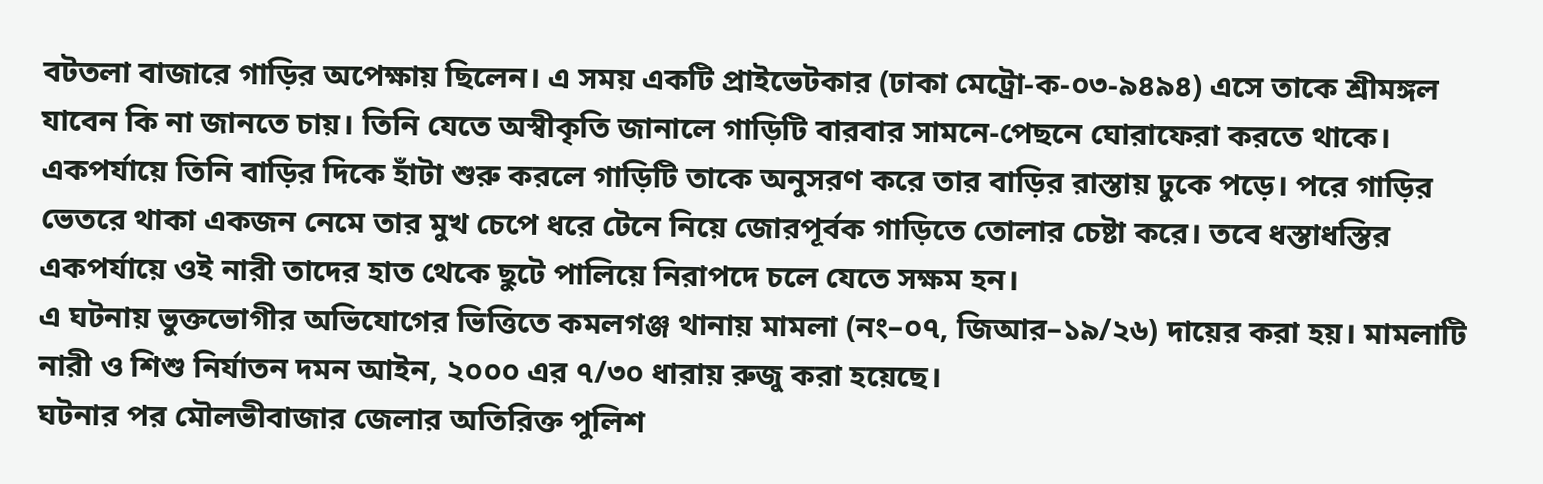বটতলা বাজারে গাড়ির অপেক্ষায় ছিলেন। এ সময় একটি প্রাইভেটকার (ঢাকা মেট্রো-ক-০৩-৯৪৯৪) এসে তাকে শ্রীমঙ্গল যাবেন কি না জানতে চায়। তিনি যেতে অস্বীকৃতি জানালে গাড়িটি বারবার সামনে-পেছনে ঘোরাফেরা করতে থাকে।
একপর্যায়ে তিনি বাড়ির দিকে হাঁটা শুরু করলে গাড়িটি তাকে অনুসরণ করে তার বাড়ির রাস্তায় ঢুকে পড়ে। পরে গাড়ির ভেতরে থাকা একজন নেমে তার মুখ চেপে ধরে টেনে নিয়ে জোরপূর্বক গাড়িতে তোলার চেষ্টা করে। তবে ধস্তাধস্তির একপর্যায়ে ওই নারী তাদের হাত থেকে ছুটে পালিয়ে নিরাপদে চলে যেতে সক্ষম হন।
এ ঘটনায় ভুক্তভোগীর অভিযোগের ভিত্তিতে কমলগঞ্জ থানায় মামলা (নং–০৭, জিআর–১৯/২৬) দায়ের করা হয়। মামলাটি নারী ও শিশু নির্যাতন দমন আইন, ২০০০ এর ৭/৩০ ধারায় রুজু করা হয়েছে।
ঘটনার পর মৌলভীবাজার জেলার অতিরিক্ত পুলিশ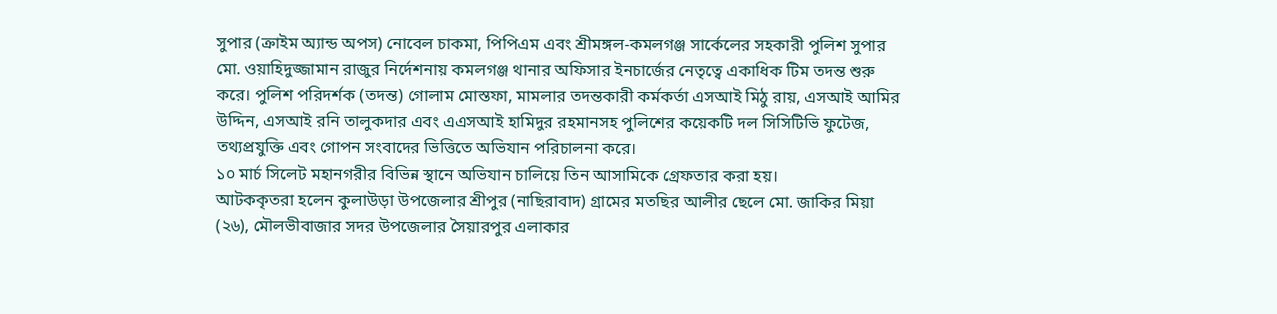সুপার (ক্রাইম অ্যান্ড অপস) নোবেল চাকমা, পিপিএম এবং শ্রীমঙ্গল-কমলগঞ্জ সার্কেলের সহকারী পুলিশ সুপার মো. ওয়াহিদুজ্জামান রাজুর নির্দেশনায় কমলগঞ্জ থানার অফিসার ইনচার্জের নেতৃত্বে একাধিক টিম তদন্ত শুরু করে। পুলিশ পরিদর্শক (তদন্ত) গোলাম মোস্তফা, মামলার তদন্তকারী কর্মকর্তা এসআই মিঠু রায়, এসআই আমির উদ্দিন, এসআই রনি তালুকদার এবং এএসআই হামিদুর রহমানসহ পুলিশের কয়েকটি দল সিসিটিভি ফুটেজ, তথ্যপ্রযুক্তি এবং গোপন সংবাদের ভিত্তিতে অভিযান পরিচালনা করে।
১০ মার্চ সিলেট মহানগরীর বিভিন্ন স্থানে অভিযান চালিয়ে তিন আসামিকে গ্রেফতার করা হয়।
আটককৃতরা হলেন কুলাউড়া উপজেলার শ্রীপুর (নাছিরাবাদ) গ্রামের মতছির আলীর ছেলে মো. জাকির মিয়া (২৬), মৌলভীবাজার সদর উপজেলার সৈয়ারপুর এলাকার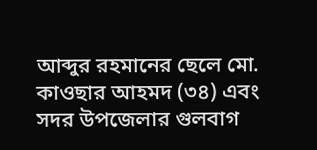আব্দুর রহমানের ছেলে মো. কাওছার আহমদ (৩৪) এবং সদর উপজেলার গুলবাগ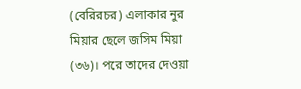(বেরিরচর) এলাকার নুর মিয়ার ছেলে জসিম মিয়া (৩৬)। পরে তাদের দেওয়া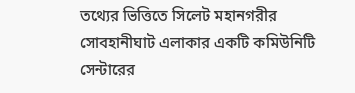তথ্যের ভিত্তিতে সিলেট মহানগরীর সোবহানীঘাট এলাকার একটি কমিউনিটি সেন্টারের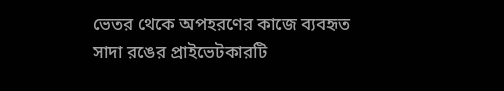ভেতর থেকে অপহরণের কাজে ব্যবহৃত সাদা রঙের প্রাইভেটকারটি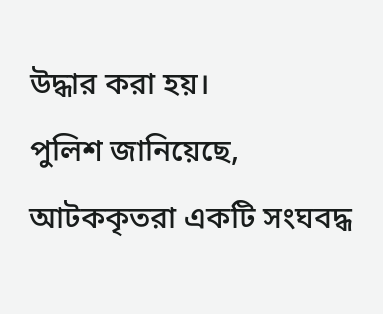উদ্ধার করা হয়।
পুলিশ জানিয়েছে, আটককৃতরা একটি সংঘবদ্ধ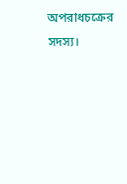অপরাধচক্রের সদস্য।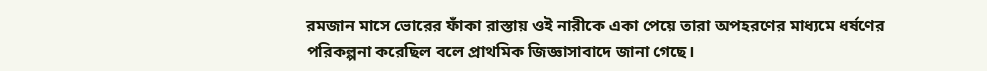রমজান মাসে ভোরের ফাঁকা রাস্তায় ওই নারীকে একা পেয়ে তারা অপহরণের মাধ্যমে ধর্ষণের পরিকল্পনা করেছিল বলে প্রাথমিক জিজ্ঞাসাবাদে জানা গেছে।